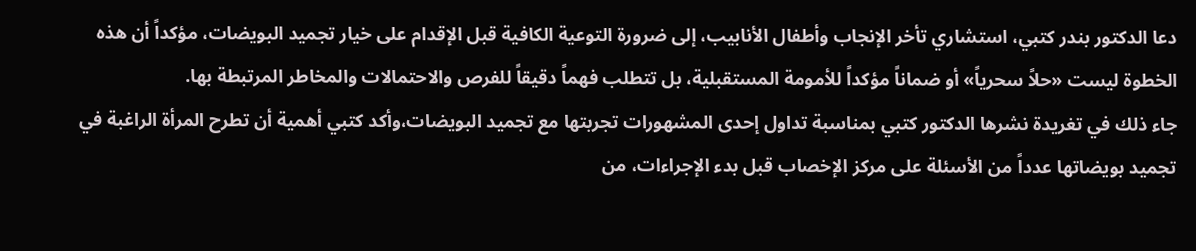دعا الدكتور بندر كتبي، استشاري تأخر الإنجاب وأطفال الأنابيب، إلى ضرورة التوعية الكافية قبل الإقدام على خيار تجميد البويضات، مؤكداً أن هذه الخطوة ليست «حلاً سحرياً» أو ضماناً مؤكداً للأمومة المستقبلية، بل تتطلب فهماً دقيقاً للفرص والاحتمالات والمخاطر المرتبطة بها.
جاء ذلك في تغريدة نشرها الدكتور كتبي بمناسبة تداول إحدى المشهورات تجربتها مع تجميد البويضات،وأكد كتبي أهمية أن تطرح المرأة الراغبة في تجميد بويضاتها عدداً من الأسئلة على مركز الإخصاب قبل بدء الإجراءات، من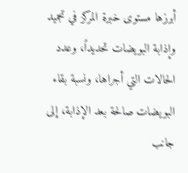أبرزها مستوى خبرة المركز في تجميد وإذابة البويضات تحديداً، وعدد الحالات التي أجراها، ونسبة بقاء البويضات صالحة بعد الإذابة، إلى جانب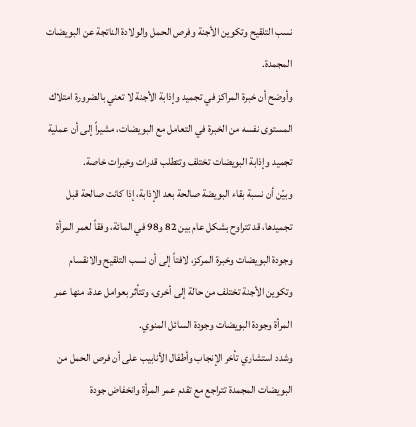نسب التلقيح وتكوين الأجنة وفرص الحمل والولادة الناتجة عن البويضات المجمدة.
وأوضح أن خبرة المراكز في تجميد وإذابة الأجنة لا تعني بالضرورة امتلاك المستوى نفسه من الخبرة في التعامل مع البويضات، مشيراً إلى أن عملية تجميد وإذابة البويضات تختلف وتتطلب قدرات وخبرات خاصة.
وبيّن أن نسبة بقاء البويضة صالحة بعد الإذابة، إذا كانت صالحة قبل تجميدها، قد تتراوح بشكل عام بين 82 و98 في المائة، وفقاً لعمر المرأة وجودة البويضات وخبرة المركز، لافتاً إلى أن نسب التلقيح والانقسام وتكوين الأجنة تختلف من حالة إلى أخرى، وتتأثر بعوامل عدة، منها عمر المرأة وجودة البويضات وجودة السائل المنوي.
وشدد استشاري تأخر الإنجاب وأطفال الأنابيب على أن فرص الحمل من البويضات المجمدة تتراجع مع تقدم عمر المرأة وانخفاض جودة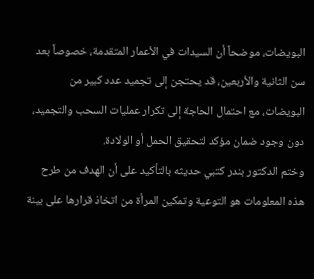البويضات، موضحاً أن السيدات في الأعمار المتقدمة، خصوصاً بعد سن الثانية والأربعين، قد يحتجن إلى تجميد عدد كبير من البويضات، مع احتمال الحاجة إلى تكرار عمليات السحب والتجميد، دون وجود ضمان مؤكد لتحقيق الحمل أو الولادة.
وختم الدكتور بندر كتبي حديثه بالتأكيد على أن الهدف من طرح هذه المعلومات هو التوعية وتمكين المرأة من اتخاذ قرارها على بينة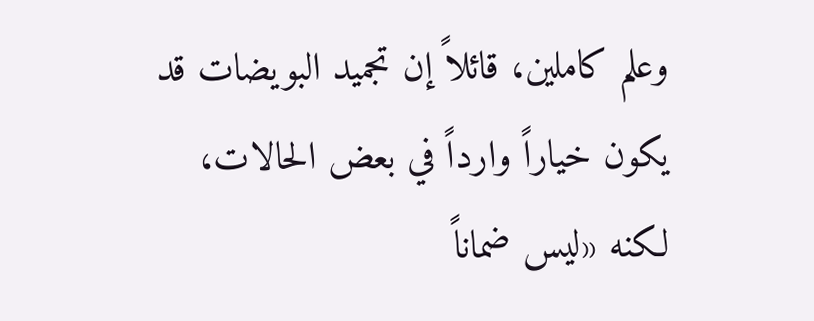وعلم كاملين، قائلاً إن تجميد البويضات قد يكون خياراً وارداً في بعض الحالات، لكنه «ليس ضماناً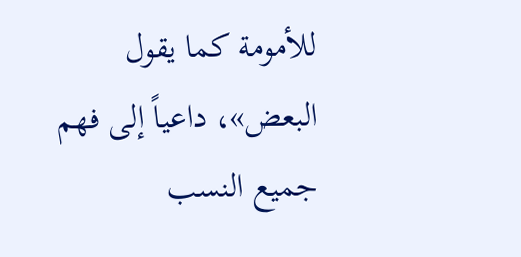للأمومة كما يقول البعض»، داعياً إلى فهم جميع النسب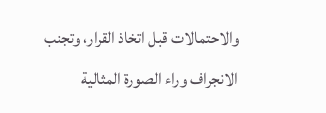والاحتمالات قبل اتخاذ القرار، وتجنب الانجراف وراء الصورة المثالية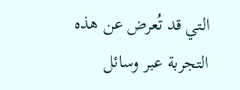التي قد تُعرض عن هذه التجربة عبر وسائل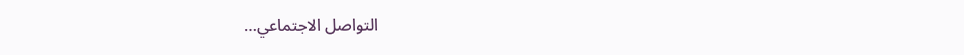التواصل الاجتماعي…